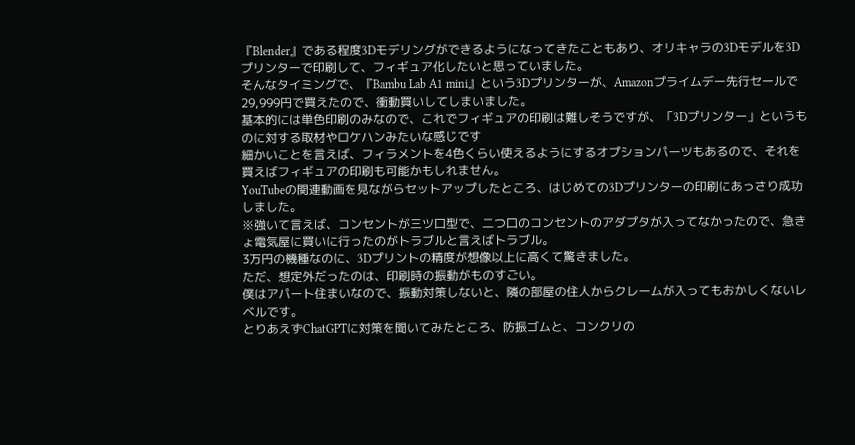『Blender』である程度3Dモデリングができるようになってきたこともあり、オリキャラの3Dモデルを3Dプリンターで印刷して、フィギュア化したいと思っていました。
そんなタイミングで、『Bambu Lab A1 mini』という3Dプリンターが、Amazonプライムデー先行セールで29,999円で買えたので、衝動買いしてしまいました。
基本的には単色印刷のみなので、これでフィギュアの印刷は難しそうですが、「3Dプリンター」というものに対する取材やロケハンみたいな感じです
細かいことを言えば、フィラメントを4色くらい使えるようにするオプションパーツもあるので、それを買えばフィギュアの印刷も可能かもしれません。
YouTubeの関連動画を見ながらセットアップしたところ、はじめての3Dプリンターの印刷にあっさり成功しました。
※強いて言えば、コンセントが三ツ口型で、二つ口のコンセントのアダプタが入ってなかったので、急きょ電気屋に買いに行ったのがトラブルと言えばトラブル。
3万円の機種なのに、3Dプリントの精度が想像以上に高くて驚きました。
ただ、想定外だったのは、印刷時の振動がものすごい。
僕はアパート住まいなので、振動対策しないと、隣の部屋の住人からクレームが入ってもおかしくないレベルです。
とりあえずChatGPTに対策を聞いてみたところ、防振ゴムと、コンクリの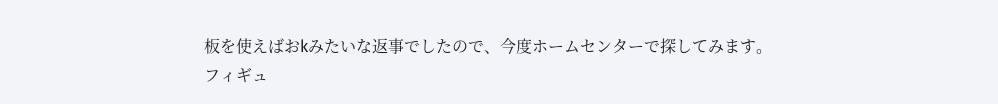板を使えばおkみたいな返事でしたので、今度ホームセンターで探してみます。
フィギュ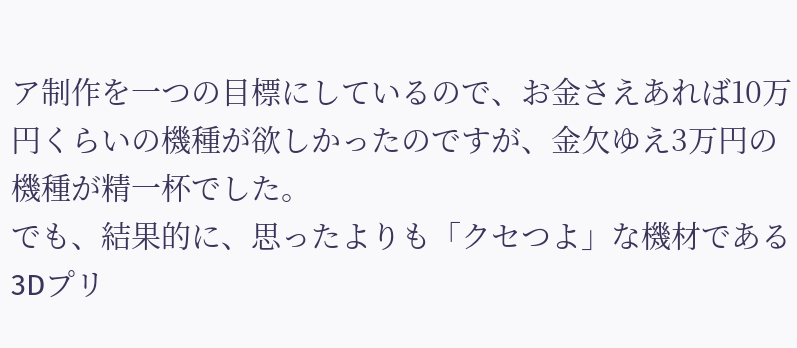ア制作を一つの目標にしているので、お金さえあれば10万円くらいの機種が欲しかったのですが、金欠ゆえ3万円の機種が精一杯でした。
でも、結果的に、思ったよりも「クセつよ」な機材である3Dプリ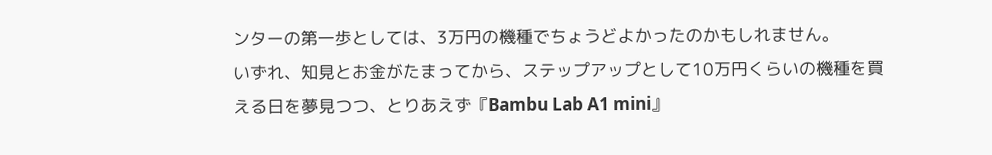ンターの第一歩としては、3万円の機種でちょうどよかったのかもしれません。
いずれ、知見とお金がたまってから、ステップアップとして10万円くらいの機種を買える日を夢見つつ、とりあえず『Bambu Lab A1 mini』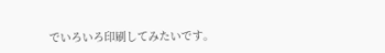でいろいろ印刷してみたいです。